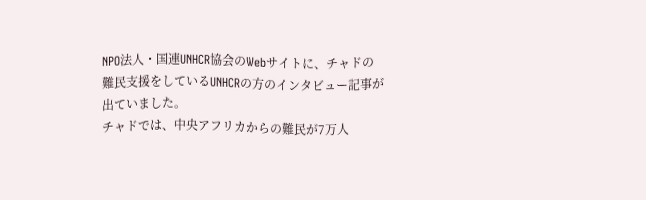NPO法人・国連UNHCR協会のWebサイトに、チャドの難民支援をしているUNHCRの方のインタビュー記事が出ていました。
チャドでは、中央アフリカからの難民が7万人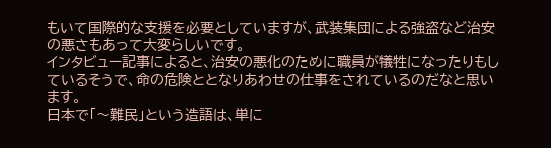もいて国際的な支援を必要としていますが、武装集団による強盗など治安の悪さもあって大変らしいです。
インタビュー記事によると、治安の悪化のために職員が犠牲になったりもしているそうで、命の危険ととなりあわせの仕事をされているのだなと思います。
日本で「〜難民」という造語は、単に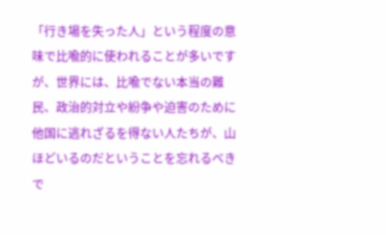「行き場を失った人」という程度の意味で比喩的に使われることが多いですが、世界には、比喩でない本当の難民、政治的対立や紛争や迫害のために他国に逃れざるを得ない人たちが、山ほどいるのだということを忘れるべきで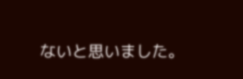ないと思いました。